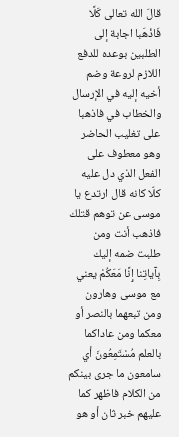قالَ الله تعالى كَلَّا فَاذْهَبا اجابة إلى الطلبين بوعده للدفع اللازم لروعة وضم أخيه إليه في الإرسال والخطاب في فاذهبا على تغليب الحاضر وهو معطوف على الفعل الذي دل عليه كلّا كانه قال ارتدع يا موسى عن توهم قتلك فاذهب أنت ومن طلبت ضمه إليك بِآياتِنا إِنَّا مَعَكُمْ يعني مع موسى وهارون ومن تبعهما بالنصر أو معكما ومن عاداكما بالعلم مُسْتَمِعُونَ أي سامعون ما جرى بينكم من الكلام فاظهر كما عليهم خبر ثان أو هو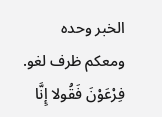الخبر وحده ومعكم ظرف لغو.
فِرْعَوْنَ فَقُولا إِنَّا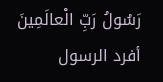رَسُولُ رَبِّ الْعالَمِينَ
أفرد الرسول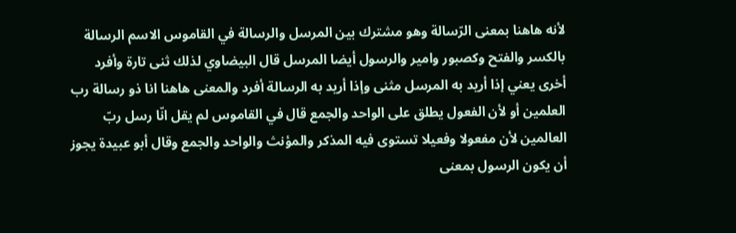لأنه هاهنا بمعنى الرّسالة وهو مشترك بين المرسل والرسالة في القاموس الاسم الرسالة بالكسر والفتح وكصبور وامير والرسول أيضا المرسل قال البيضاوي لذلك ثنى تارة وأفرد أخرى يعني إذا أريد به المرسل مثنى وإذا أريد به الرسالة أفرد والمعنى هاهنا انا ذو رسالة رب العلمين أو لأن الفعول يطلق على الواحد والجمع قال في القاموس لم يقل انّا رسل ربّ العالمين لأن مفعولا وفعيلا تستوى فيه المذكر والمؤنث والواحد والجمع وقال أبو عبيدة يجوز أن يكون الرسول بمعنى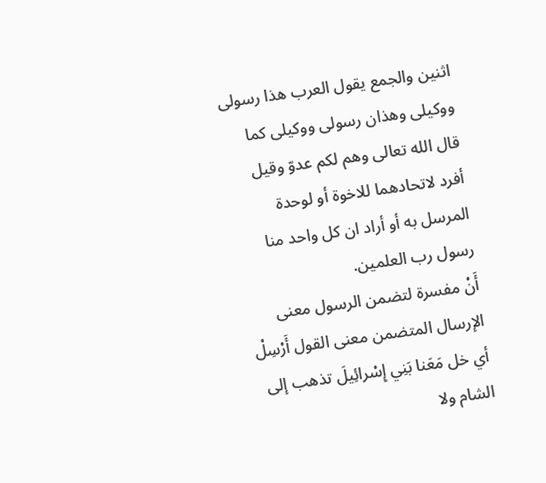اثنين والجمع يقول العرب هذا رسولى ووكيلى وهذان رسولى ووكيلى كما قال الله تعالى وهم لكم عدوّ وقيل أفرد لاتحادهما للاخوة أو لوحدة المرسل به أو أراد ان كل واحد منا رسول رب العلمين.
أَنْ مفسرة لتضمن الرسول معنى الإرسال المتضمن معنى القول أَرْسِلْ أي خل مَعَنا بَنِي إِسْرائِيلَ تذهب إلى الشام ولا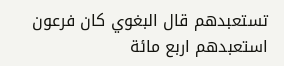تستعبدهم قال البغوي كان فرعون استعبدهم اربع مائة